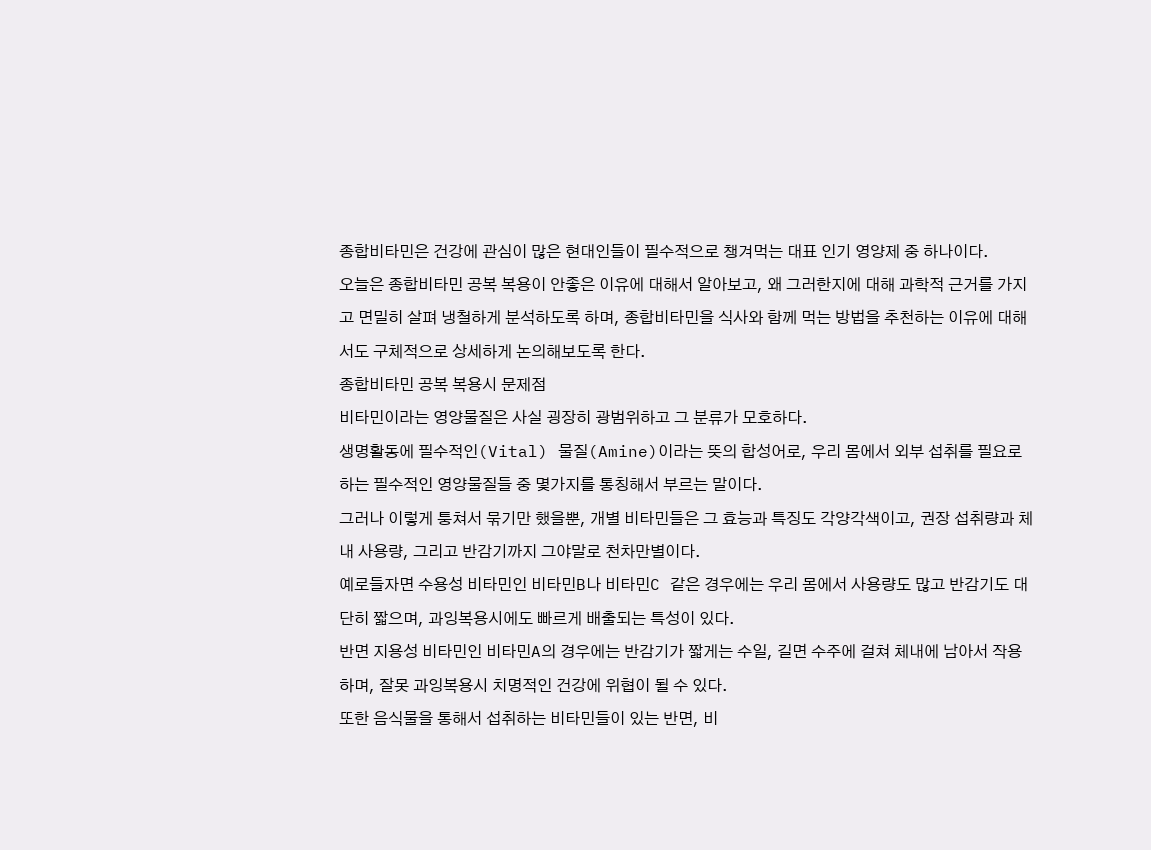종합비타민은 건강에 관심이 많은 현대인들이 필수적으로 챙겨먹는 대표 인기 영양제 중 하나이다.
오늘은 종합비타민 공복 복용이 안좋은 이유에 대해서 알아보고, 왜 그러한지에 대해 과학적 근거를 가지고 면밀히 살펴 냉철하게 분석하도록 하며, 종합비타민을 식사와 함께 먹는 방법을 추천하는 이유에 대해서도 구체적으로 상세하게 논의해보도록 한다.
종합비타민 공복 복용시 문제점
비타민이라는 영양물질은 사실 굉장히 광범위하고 그 분류가 모호하다.
생명활동에 필수적인(Vital) 물질(Amine)이라는 뜻의 합성어로, 우리 몸에서 외부 섭취를 필요로하는 필수적인 영양물질들 중 몇가지를 통칭해서 부르는 말이다.
그러나 이렇게 퉁쳐서 묶기만 했을뿐, 개별 비타민들은 그 효능과 특징도 각양각색이고, 권장 섭취량과 체내 사용량, 그리고 반감기까지 그야말로 천차만별이다.
예로들자면 수용성 비타민인 비타민B나 비타민C 같은 경우에는 우리 몸에서 사용량도 많고 반감기도 대단히 짧으며, 과잉복용시에도 빠르게 배출되는 특성이 있다.
반면 지용성 비타민인 비타민A의 경우에는 반감기가 짧게는 수일, 길면 수주에 걸쳐 체내에 남아서 작용하며, 잘못 과잉복용시 치명적인 건강에 위협이 될 수 있다.
또한 음식물을 통해서 섭취하는 비타민들이 있는 반면, 비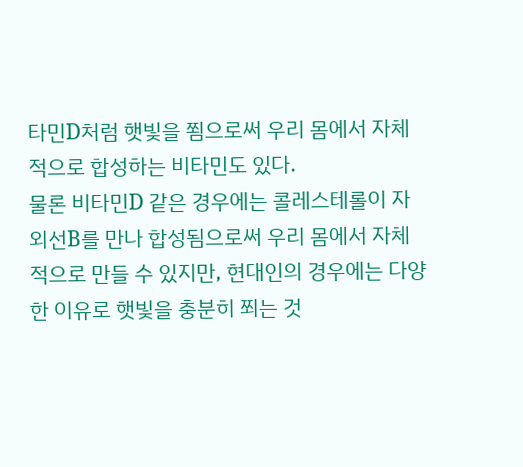타민D처럼 햇빛을 쬠으로써 우리 몸에서 자체적으로 합성하는 비타민도 있다.
물론 비타민D 같은 경우에는 콜레스테롤이 자외선B를 만나 합성됨으로써 우리 몸에서 자체적으로 만들 수 있지만, 현대인의 경우에는 다양한 이유로 햇빛을 충분히 쬐는 것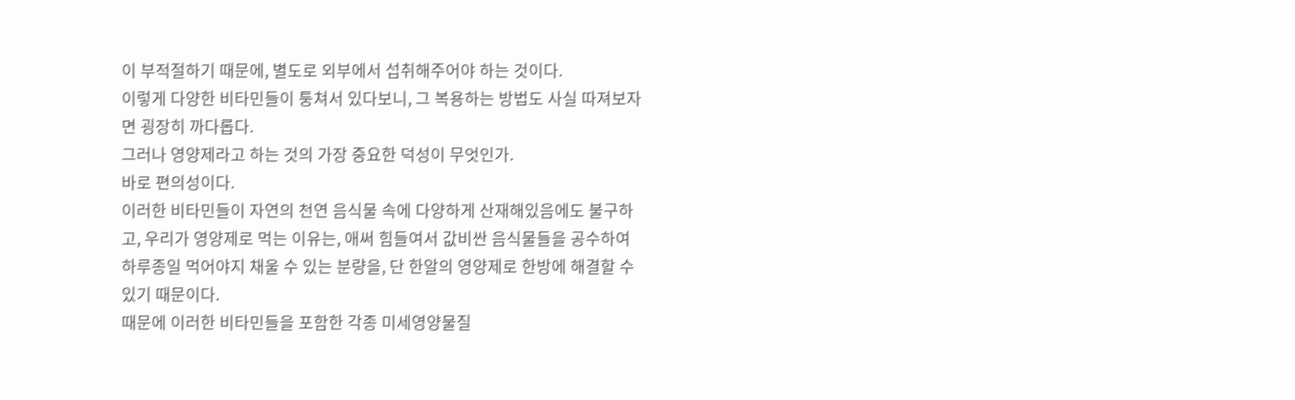이 부적절하기 때문에, 별도로 외부에서 섭취해주어야 하는 것이다.
이렇게 다양한 비타민들이 퉁쳐서 있다보니, 그 복용하는 방법도 사실 따져보자면 굉장히 까다롭다.
그러나 영양제라고 하는 것의 가장 중요한 덕성이 무엇인가.
바로 편의성이다.
이러한 비타민들이 자연의 천연 음식물 속에 다양하게 산재해있음에도 불구하고, 우리가 영양제로 먹는 이유는, 애써 힘들여서 값비싼 음식물들을 공수하여 하루종일 먹어야지 채울 수 있는 분량을, 단 한알의 영양제로 한방에 해결할 수 있기 때문이다.
때문에 이러한 비타민들을 포함한 각종 미세영양물질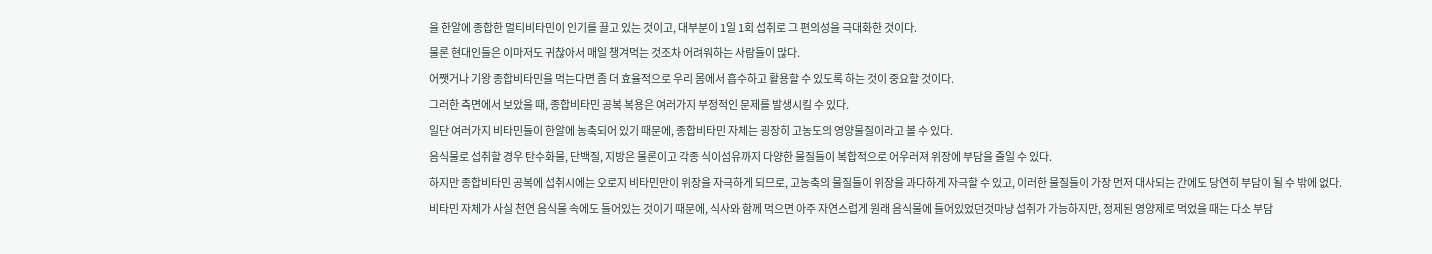을 한알에 종합한 멀티비타민이 인기를 끌고 있는 것이고, 대부분이 1일 1회 섭취로 그 편의성을 극대화한 것이다.
물론 현대인들은 이마저도 귀찮아서 매일 챙겨먹는 것조차 어려워하는 사람들이 많다.
어쨋거나 기왕 종합비타민을 먹는다면 좀 더 효율적으로 우리 몸에서 흡수하고 활용할 수 있도록 하는 것이 중요할 것이다.
그러한 측면에서 보았을 때, 종합비타민 공복 복용은 여러가지 부정적인 문제를 발생시킬 수 있다.
일단 여러가지 비타민들이 한알에 농축되어 있기 때문에, 종합비타민 자체는 굉장히 고농도의 영양물질이라고 볼 수 있다.
음식물로 섭취할 경우 탄수화물, 단백질, 지방은 물론이고 각종 식이섬유까지 다양한 물질들이 복합적으로 어우러져 위장에 부담을 줄일 수 있다.
하지만 종합비타민 공복에 섭취시에는 오로지 비타민만이 위장을 자극하게 되므로, 고농축의 물질들이 위장을 과다하게 자극할 수 있고, 이러한 물질들이 가장 먼저 대사되는 간에도 당연히 부담이 될 수 밖에 없다.
비타민 자체가 사실 천연 음식물 속에도 들어있는 것이기 때문에, 식사와 함께 먹으면 아주 자연스럽게 원래 음식물에 들어있었던것마냥 섭취가 가능하지만, 정제된 영양제로 먹었을 때는 다소 부담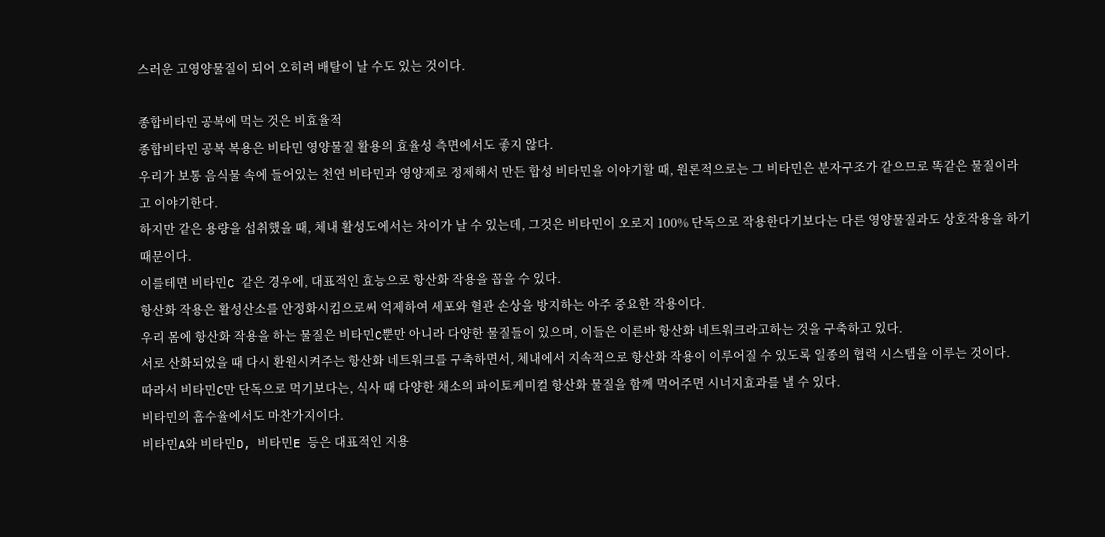스러운 고영양물질이 되어 오히려 배탈이 날 수도 있는 것이다.

종합비타민 공복에 먹는 것은 비효율적
종합비타민 공복 복용은 비타민 영양물질 활용의 효율성 측면에서도 좋지 않다.
우리가 보통 음식물 속에 들어있는 천연 비타민과 영양제로 정제해서 만든 합성 비타민을 이야기할 때, 원론적으로는 그 비타민은 분자구조가 같으므로 똑같은 물질이라고 이야기한다.
하지만 같은 용량을 섭취했을 때, 체내 활성도에서는 차이가 날 수 있는데, 그것은 비타민이 오로지 100% 단독으로 작용한다기보다는 다른 영양물질과도 상호작용을 하기 때문이다.
이를테면 비타민C 같은 경우에, 대표적인 효능으로 항산화 작용을 꼽을 수 있다.
항산화 작용은 활성산소를 안정화시킴으로써 억제하여 세포와 혈관 손상을 방지하는 아주 중요한 작용이다.
우리 몸에 항산화 작용을 하는 물질은 비타민C뿐만 아니라 다양한 물질들이 있으며, 이들은 이른바 항산화 네트워크라고하는 것을 구축하고 있다.
서로 산화되었을 때 다시 환원시켜주는 항산화 네트워크를 구축하면서, 체내에서 지속적으로 항산화 작용이 이루어질 수 있도록 일종의 협력 시스템을 이루는 것이다.
따라서 비타민C만 단독으로 먹기보다는, 식사 때 다양한 채소의 파이토케미컬 항산화 물질을 함께 먹어주면 시너지효과를 낼 수 있다.
비타민의 흡수율에서도 마찬가지이다.
비타민A와 비타민D, 비타민E 등은 대표적인 지용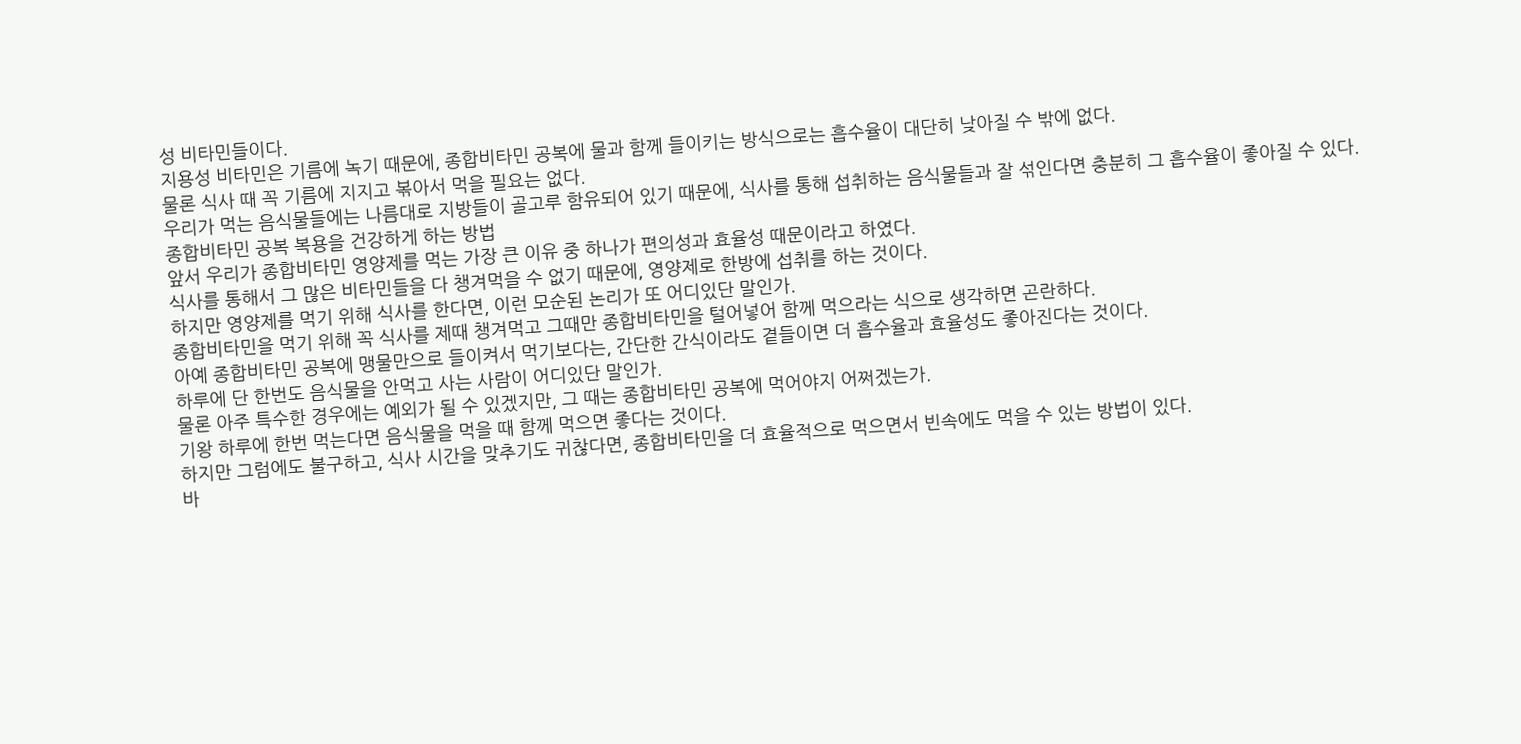성 비타민들이다.
지용성 비타민은 기름에 녹기 때문에, 종합비타민 공복에 물과 함께 들이키는 방식으로는 흡수율이 대단히 낮아질 수 밖에 없다.
물론 식사 때 꼭 기름에 지지고 볶아서 먹을 필요는 없다.
우리가 먹는 음식물들에는 나름대로 지방들이 골고루 함유되어 있기 때문에, 식사를 통해 섭취하는 음식물들과 잘 섞인다면 충분히 그 흡수율이 좋아질 수 있다.
종합비타민 공복 복용을 건강하게 하는 방법
앞서 우리가 종합비타민 영양제를 먹는 가장 큰 이유 중 하나가 편의성과 효율성 때문이라고 하였다.
식사를 통해서 그 많은 비타민들을 다 챙겨먹을 수 없기 때문에, 영양제로 한방에 섭취를 하는 것이다.
하지만 영양제를 먹기 위해 식사를 한다면, 이런 모순된 논리가 또 어디있단 말인가.
종합비타민을 먹기 위해 꼭 식사를 제때 챙겨먹고 그때만 종합비타민을 털어넣어 함께 먹으라는 식으로 생각하면 곤란하다.
아예 종합비타민 공복에 맹물만으로 들이켜서 먹기보다는, 간단한 간식이라도 곁들이면 더 흡수율과 효율성도 좋아진다는 것이다.
하루에 단 한번도 음식물을 안먹고 사는 사람이 어디있단 말인가.
물론 아주 특수한 경우에는 예외가 될 수 있겠지만, 그 때는 종합비타민 공복에 먹어야지 어쩌겠는가.
기왕 하루에 한번 먹는다면 음식물을 먹을 때 함께 먹으면 좋다는 것이다.
하지만 그럼에도 불구하고, 식사 시간을 맞추기도 귀찮다면, 종합비타민을 더 효율적으로 먹으면서 빈속에도 먹을 수 있는 방법이 있다.
바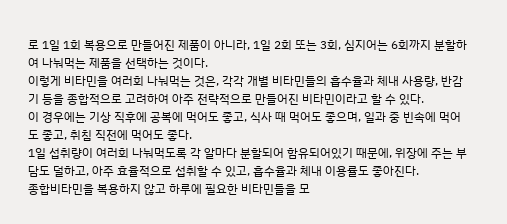로 1일 1회 복용으로 만들어진 제품이 아니라, 1일 2회 또는 3회, 심지어는 6회까지 분할하여 나눠먹는 제품을 선택하는 것이다.
이렇게 비타민을 여러회 나눠먹는 것은, 각각 개별 비타민들의 흡수율과 체내 사용량, 반감기 등을 종합적으로 고려하여 아주 전략적으로 만들어진 비타민이라고 할 수 있다.
이 경우에는 기상 직후에 공복에 먹어도 좋고, 식사 때 먹어도 좋으며, 일과 중 빈속에 먹어도 좋고, 취침 직전에 먹어도 좋다.
1일 섭취량이 여러회 나눠먹도록 각 알마다 분할되어 함유되어있기 때문에, 위장에 주는 부담도 덜하고, 아주 효율적으로 섭취할 수 있고, 흡수율과 체내 이용률도 좋아진다.
종합비타민을 복용하지 않고 하루에 필요한 비타민들을 모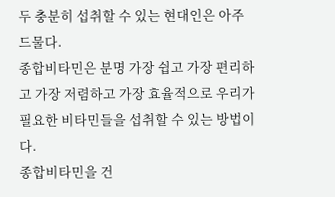두 충분히 섭취할 수 있는 현대인은 아주 드물다.
종합비타민은 분명 가장 쉽고 가장 편리하고 가장 저렴하고 가장 효율적으로 우리가 필요한 비타민들을 섭취할 수 있는 방법이다.
종합비타민을 건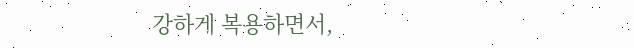강하게 복용하면서,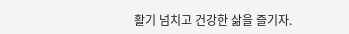활기 넘치고 건강한 삶을 즐기자.